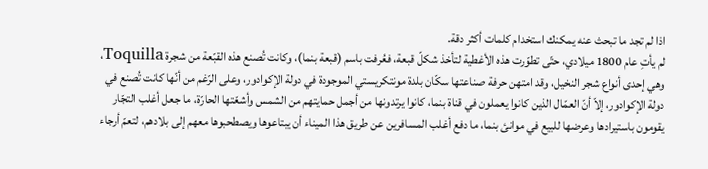اذا لم تجد ما تبحث عنه يمكنك استخدام كلمات أكثر دقة.
لم يأتِ عام 1800 ميلادي، حتّى تطوّرت هذه الأغطية لتأخذ شكلّ قبعة، فعُرفت باسم (قبعة بنما)، وكانت تُصنع هذه القبّعة من شجرة Toquilla، وهي إحدى أنواع شجر النخيل، وقد امتهن حرفة صناعتها سكّان بلدة مونتكريستي الموجودة في دولة الإكوادور، وعلى الرّغم من أنّها كانت تُصنع في دولة الإكوادور، إلاّ أنّ العمّال الذين كانوا يعملون في قناة بنما، كانوا يرتدونها من أجمل حمايتهم من الشمس وأشعّتها الحارّة، ما جعل أغلب التجّار يقومون باستيرادها وعرضها للبيع في موانئ بنما، ما دفع أغلب المسافرين عن طريق هذا الميناء أن يبتاعوها ويصطحبوها معهم إلى بلادهم، لتعمّ أرجاء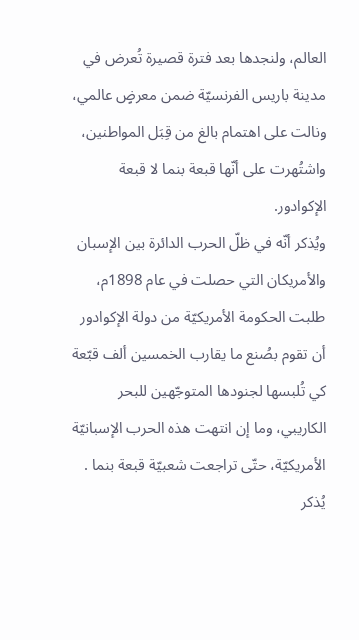العالم، ولنجدها بعد فترة قصيرة تُعرض في مدينة باريس الفرنسيّة ضمن معرضٍ عالمي، ونالت على اهتمام بالغ من قِبَل المواطنين، واشتُهرت على أنّها قبعة بنما لا قبعة الإكوادور.
ويُذكر أنّه في ظلّ الحرب الدائرة بين الإسبان والأمريكان التي حصلت في عام 1898م، طلبت الحكومة الأمريكيّة من دولة الإكوادور أن تقوم بصُنع ما يقارب الخمسين ألف قبّعة كي تُلبسها لجنودها المتوجّهين للبحر الكاريبي، وما إن انتهت هذه الحرب الإسبانيّة الأمريكيّة، حتّى تراجعت شعبيّة قبعة بنما .
يُذكر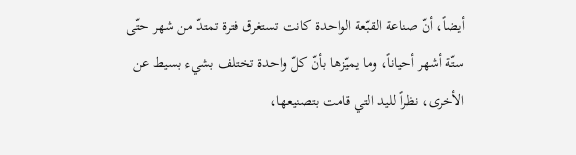أيضاً، أنّ صناعة القبّعة الواحدة كانت تستغرق فترة تمتدّ من شهر حتّى ستّة أشهر أحياناً، وما يميّزها بأنّ كلّ واحدة تختلف بشيء بسيط عن الأخرى، نظراً لليد التي قامت بتصنيعها،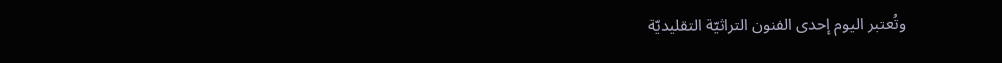وتُعتبر اليوم إحدى الفنون التراثيّة التقليديّة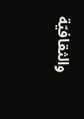والثقافيّة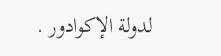لدولة الإكوادور .